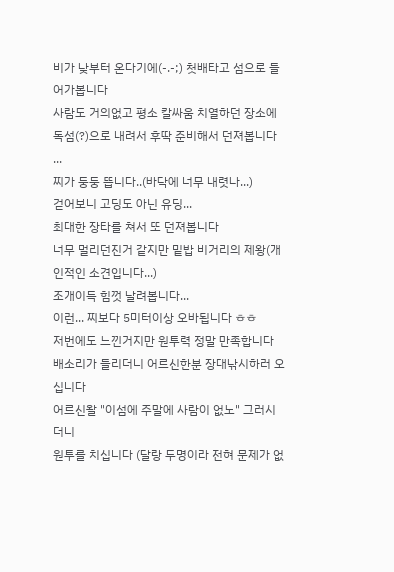비가 낮부터 온다기에(-.-;) 첫배타고 섬으로 들어가봅니다
사람도 거의없고 평소 칼싸움 치열하던 장소에
독섬(?)으로 내려서 후딱 준비해서 던져봅니다 ...
찌가 둥둥 뜹니다..(바닥에 너무 내렷나...)
걷어보니 고딩도 아닌 유딩...
최대한 장타를 쳐서 또 던져봅니다
너무 멀리던진거 같지만 밑밥 비거리의 제왕(개인적인 소견입니다...)
조개이득 힘껏 날려봅니다...
이런... 찌보다 5미터이상 오바됩니다 ㅎㅎ
저번에도 느낀거지만 원투력 정말 만족합니다
배소리가 들리더니 어르신한분 장대낚시하러 오십니다
어르신왈 "이섬에 주말에 사람이 없노" 그러시더니
원투를 치십니다 (달랑 두명이라 전혀 문제가 없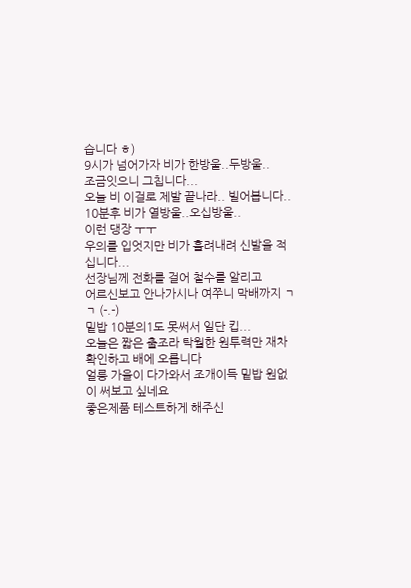습니다 ㅎ)
9시가 넘어가자 비가 한방울..두방울..
조금잇으니 그칩니다...
오늘 비 이걸로 제발 끝나라.. 빌어봅니다..
10분후 비가 열방울..오십방울..
이런 댕장 ㅜㅜ
우의를 입엇지만 비가 흘려내려 신발을 적십니다...
선장님께 전화를 걸어 철수를 알리고
어르신보고 안나가시나 여쭈니 막배까지 ㄱㄱ (-.-)
밑밥 10분의1도 못써서 일단 킵...
오늘은 짧은 출조라 탁월한 원투력만 재차 확인하고 배에 오릅니다
얼릉 가을이 다가와서 조개이득 밑밥 원없이 써보고 싶네요
좋은제품 테스트하게 해주신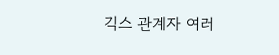긱스 관계자 여러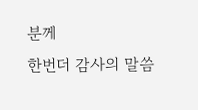분께
한번더 감사의 말씀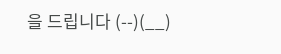을 드립니다 (--)(__)